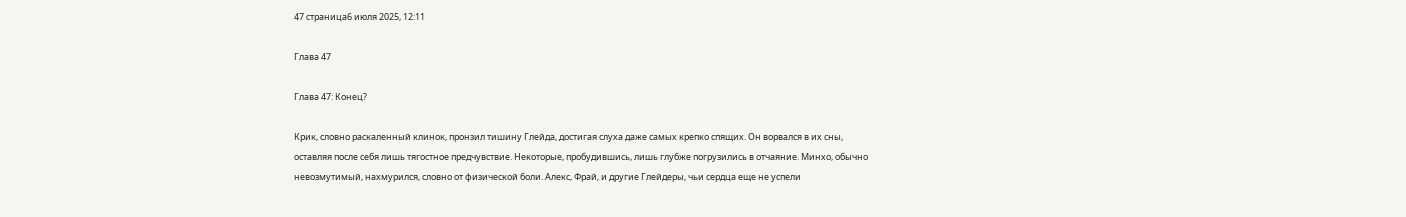47 страница6 июля 2025, 12:11

Глава 47

Глава 47: Конец?

Крик, словно раскаленный клинок, пронзил тишину Глейда, достигая слуха даже самых крепко спящих. Он ворвался в их сны, оставляя после себя лишь тягостное предчувствие. Некоторые, пробудившись, лишь глубже погрузились в отчаяние. Минхо, обычно невозмутимый, нахмурился, словно от физической боли. Алекс, Фрай, и другие Глейдеры, чьи сердца еще не успели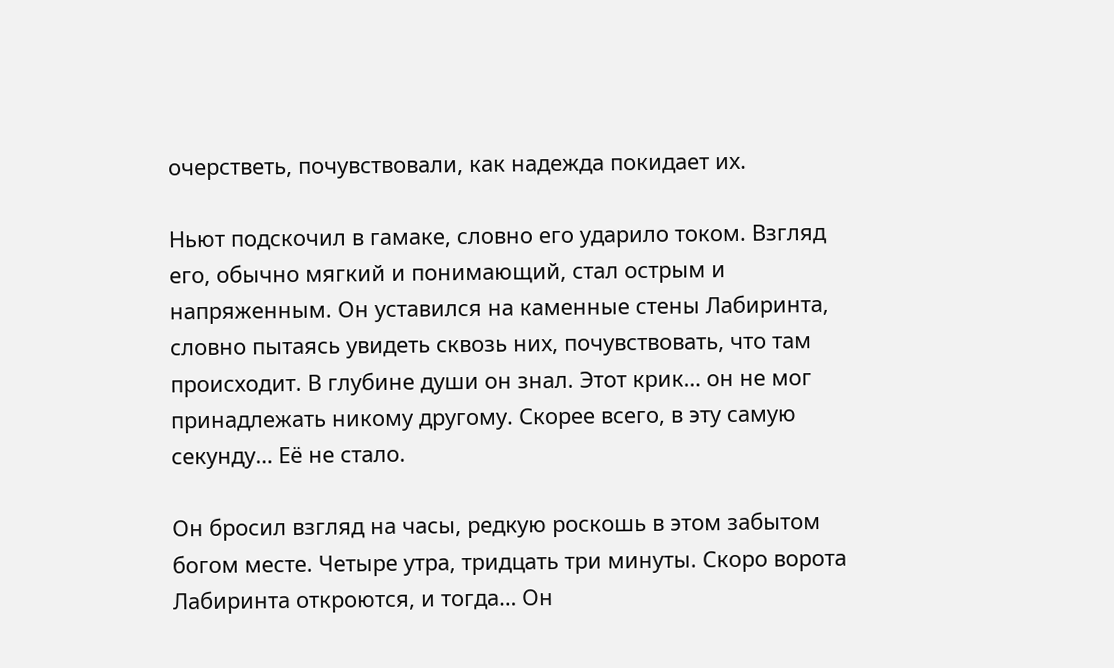очерстветь, почувствовали, как надежда покидает их.

Ньют подскочил в гамаке, словно его ударило током. Взгляд его, обычно мягкий и понимающий, стал острым и напряженным. Он уставился на каменные стены Лабиринта, словно пытаясь увидеть сквозь них, почувствовать, что там происходит. В глубине души он знал. Этот крик… он не мог принадлежать никому другому. Скорее всего, в эту самую секунду… Её не стало.

Он бросил взгляд на часы, редкую роскошь в этом забытом богом месте. Четыре утра, тридцать три минуты. Скоро ворота Лабиринта откроются, и тогда… Он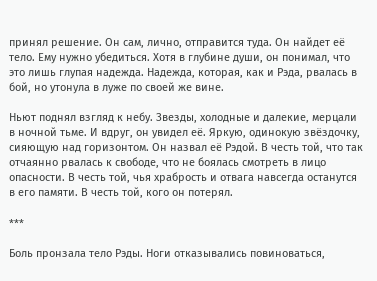принял решение. Он сам, лично, отправится туда. Он найдет её тело. Ему нужно убедиться. Хотя в глубине души, он понимал, что это лишь глупая надежда. Надежда, которая, как и Рэда, рвалась в бой, но утонула в луже по своей же вине.

Ньют поднял взгляд к небу. Звезды, холодные и далекие, мерцали в ночной тьме. И вдруг, он увидел её. Яркую, одинокую звёздочку, сияющую над горизонтом. Он назвал её Рэдой. В честь той, что так отчаянно рвалась к свободе, что не боялась смотреть в лицо опасности. В честь той, чья храбрость и отвага навсегда останутся в его памяти. В честь той, кого он потерял.

***

Боль пронзала тело Рэды. Ноги отказывались повиноваться,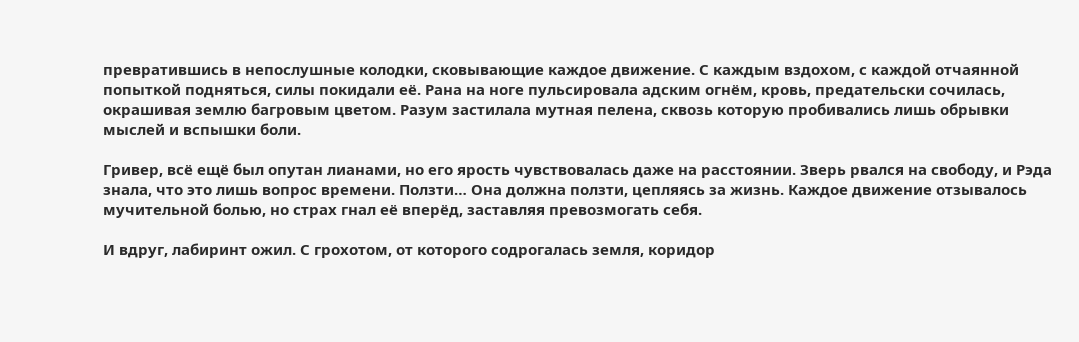превратившись в непослушные колодки, сковывающие каждое движение. С каждым вздохом, с каждой отчаянной попыткой подняться, силы покидали её. Рана на ноге пульсировала адским огнём, кровь, предательски сочилась, окрашивая землю багровым цветом. Разум застилала мутная пелена, сквозь которую пробивались лишь обрывки мыслей и вспышки боли.

Гривер, всё ещё был опутан лианами, но его ярость чувствовалась даже на расстоянии. Зверь рвался на свободу, и Рэда знала, что это лишь вопрос времени. Ползти… Она должна ползти, цепляясь за жизнь. Каждое движение отзывалось мучительной болью, но страх гнал её вперёд, заставляя превозмогать себя.

И вдруг, лабиринт ожил. С грохотом, от которого содрогалась земля, коридор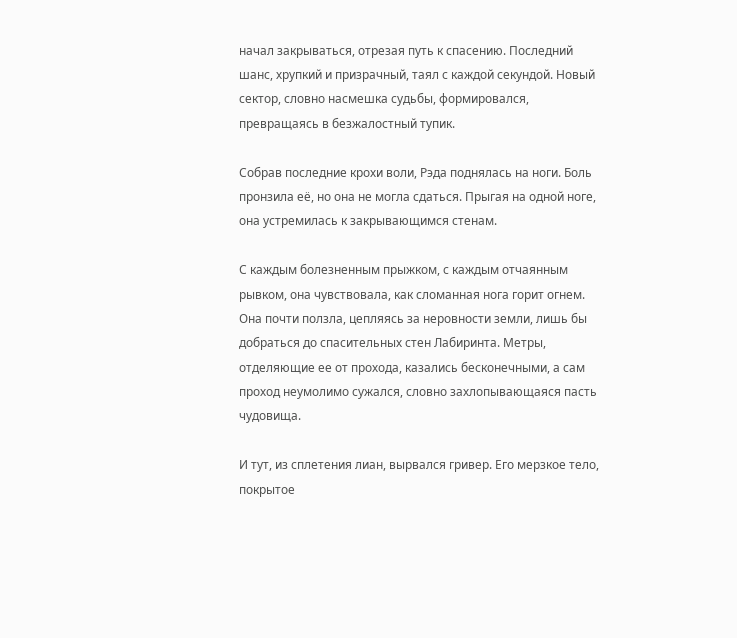начал закрываться, отрезая путь к спасению. Последний шанс, хрупкий и призрачный, таял с каждой секундой. Новый сектор, словно насмешка судьбы, формировался, превращаясь в безжалостный тупик.

Собрав последние крохи воли, Рэда поднялась на ноги. Боль пронзила её, но она не могла сдаться. Прыгая на одной ноге, она устремилась к закрывающимся стенам.

С каждым болезненным прыжком, с каждым отчаянным рывком, она чувствовала, как сломанная нога горит огнем. Она почти ползла, цепляясь за неровности земли, лишь бы добраться до спасительных стен Лабиринта. Метры, отделяющие ее от прохода, казались бесконечными, а сам проход неумолимо сужался, словно захлопывающаяся пасть чудовища.

И тут, из сплетения лиан, вырвался гривер. Его мерзкое тело, покрытое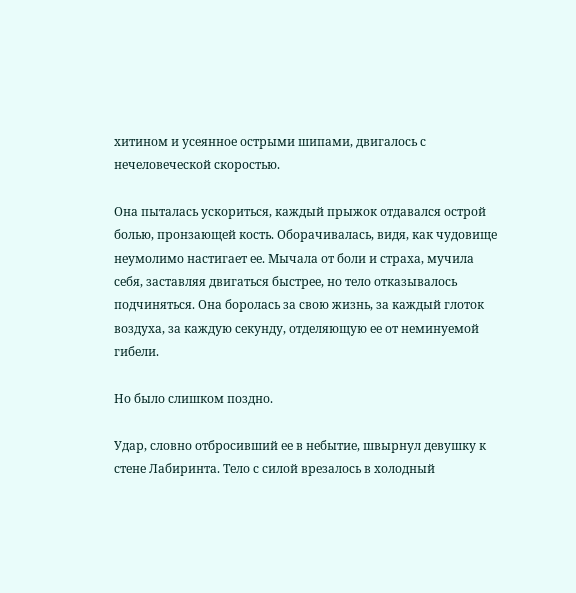хитином и усеянное острыми шипами, двигалось с нечеловеческой скоростью.

Она пыталась ускориться, каждый прыжок отдавался острой болью, пронзающей кость. Оборачивалась, видя, как чудовище неумолимо настигает ее. Мычала от боли и страха, мучила себя, заставляя двигаться быстрее, но тело отказывалось подчиняться. Она боролась за свою жизнь, за каждый глоток воздуха, за каждую секунду, отделяющую ее от неминуемой гибели.

Но было слишком поздно.

Удар, словно отбросивший ее в небытие, швырнул девушку к стене Лабиринта. Тело с силой врезалось в холодный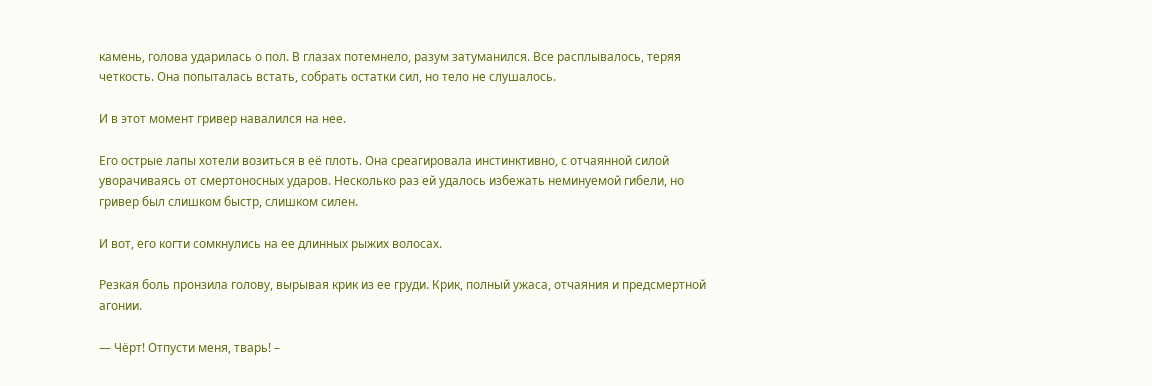камень, голова ударилась о пол. В глазах потемнело, разум затуманился. Все расплывалось, теряя четкость. Она попыталась встать, собрать остатки сил, но тело не слушалось.

И в этот момент гривер навалился на нее.

Его острые лапы хотели возиться в её плоть. Она среагировала инстинктивно, с отчаянной силой уворачиваясь от смертоносных ударов. Несколько раз ей удалось избежать неминуемой гибели, но гривер был слишком быстр, слишком силен.

И вот, его когти сомкнулись на ее длинных рыжих волосах.

Резкая боль пронзила голову, вырывая крик из ее груди. Крик, полный ужаса, отчаяния и предсмертной агонии.

— Чёрт! Отпусти меня, тварь! –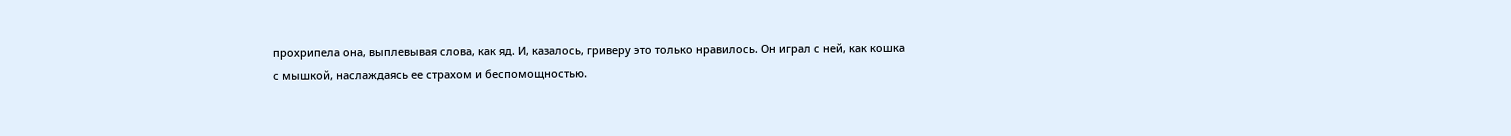прохрипела она, выплевывая слова, как яд. И, казалось, гриверу это только нравилось. Он играл с ней, как кошка с мышкой, наслаждаясь ее страхом и беспомощностью.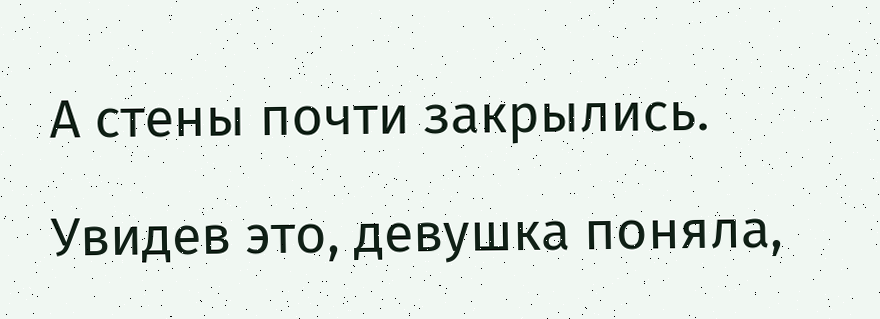А стены почти закрылись.

Увидев это, девушка поняла,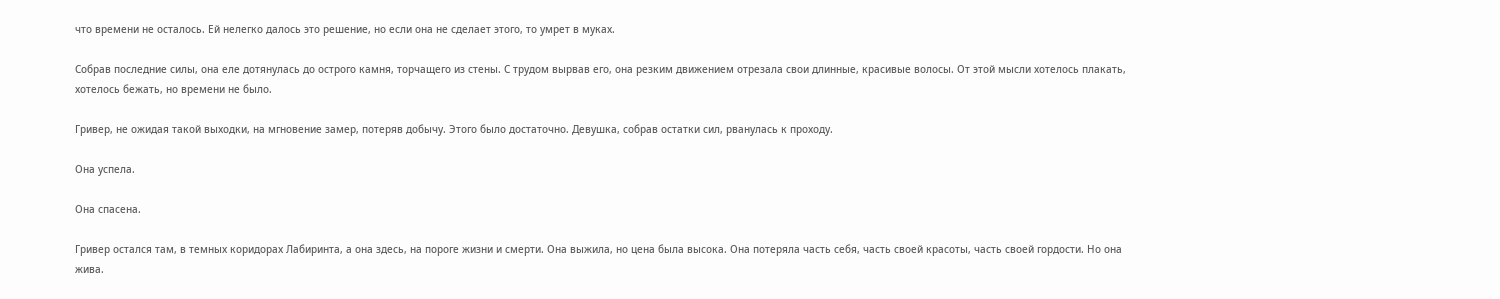что времени не осталось. Ей нелегко далось это решение, но если она не сделает этого, то умрет в муках.

Собрав последние силы, она еле дотянулась до острого камня, торчащего из стены. С трудом вырвав его, она резким движением отрезала свои длинные, красивые волосы. От этой мысли хотелось плакать, хотелось бежать, но времени не было.

Гривер, не ожидая такой выходки, на мгновение замер, потеряв добычу. Этого было достаточно. Девушка, собрав остатки сил, рванулась к проходу.

Она успела.

Она спасена.

Гривер остался там, в темных коридорах Лабиринта, а она здесь, на пороге жизни и смерти. Она выжила, но цена была высока. Она потеряла часть себя, часть своей красоты, часть своей гордости. Но она жива.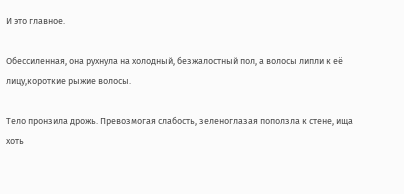И это главное.

Обессиленная, она рухнула на холодный, безжалостный пол, а волосы липли к её лицу,короткие рыжие волосы.

Тело пронзила дрожь. Превозмогая слабость, зеленоглазая поползла к стене, ища хоть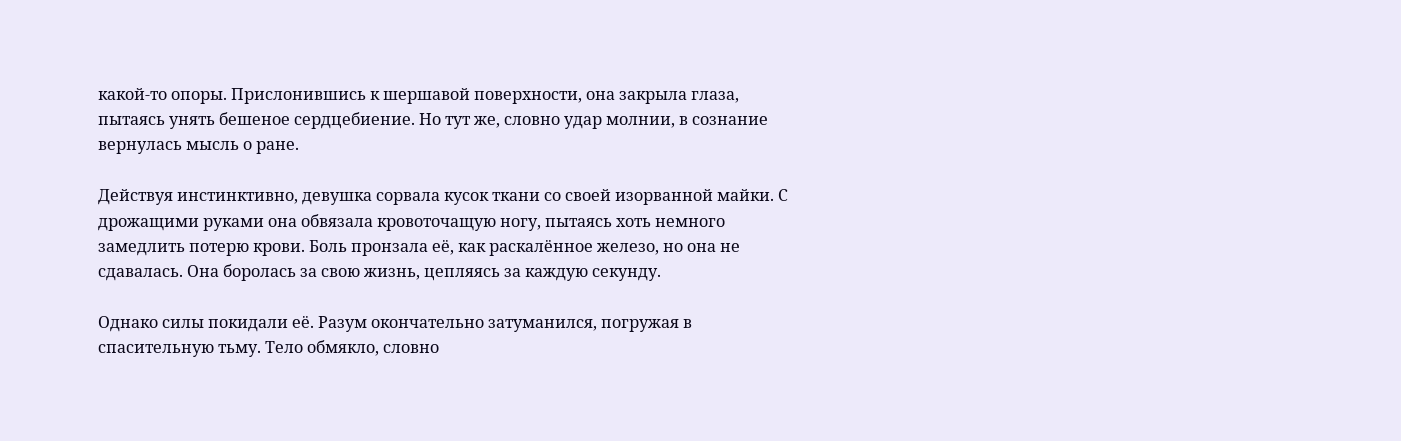какой-то опоры. Прислонившись к шершавой поверхности, она закрыла глаза, пытаясь унять бешеное сердцебиение. Но тут же, словно удар молнии, в сознание вернулась мысль о ране.

Действуя инстинктивно, девушка сорвала кусок ткани со своей изорванной майки. С дрожащими руками она обвязала кровоточащую ногу, пытаясь хоть немного замедлить потерю крови. Боль пронзала её, как раскалённое железо, но она не сдавалась. Она боролась за свою жизнь, цепляясь за каждую секунду.

Однако силы покидали её. Разум окончательно затуманился, погружая в спасительную тьму. Тело обмякло, словно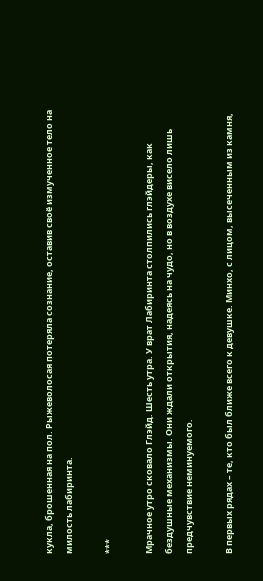кукла, брошенная на пол. Рыжеволосая потеряла сознание, оставив своё измученное тело на милость лабиринта.

***

Мрачное утро сковало Глэйд. Шесть утра. У врат Лабиринта столпились глэйдеры, как бездушные механизмы. Они ждали открытия, надеясь на чудо, но в воздухе висело лишь предчувствие неминуемого.

В первых рядах – те, кто был ближе всего к девушке. Минхо, с лицом, высеченным из камня,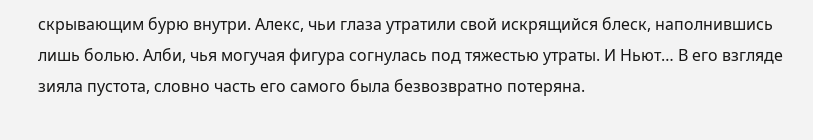скрывающим бурю внутри. Алекс, чьи глаза утратили свой искрящийся блеск, наполнившись лишь болью. Алби, чья могучая фигура согнулась под тяжестью утраты. И Ньют… В его взгляде зияла пустота, словно часть его самого была безвозвратно потеряна.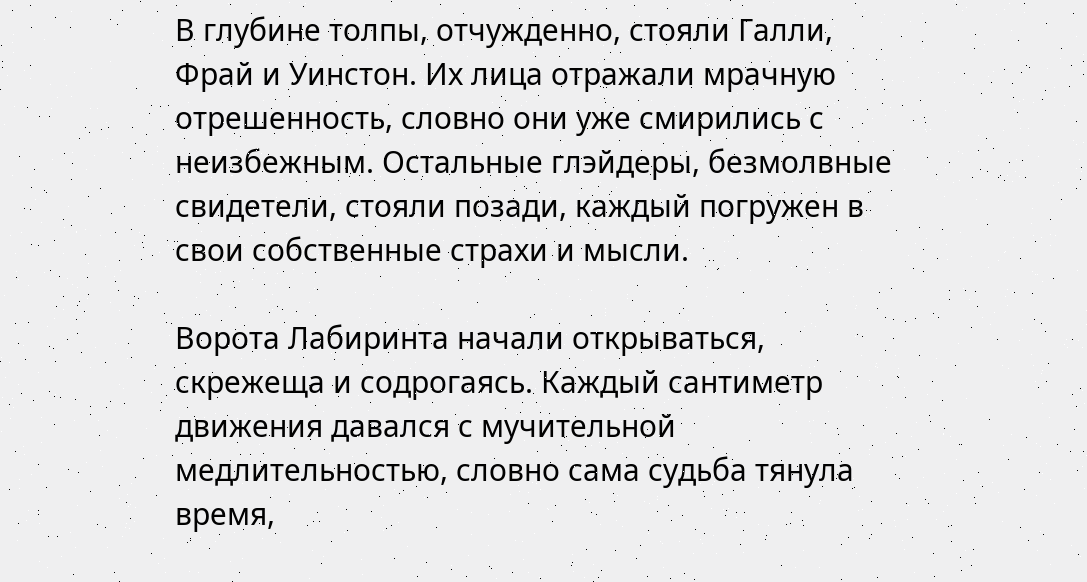В глубине толпы, отчужденно, стояли Галли, Фрай и Уинстон. Их лица отражали мрачную отрешенность, словно они уже смирились с неизбежным. Остальные глэйдеры, безмолвные свидетели, стояли позади, каждый погружен в свои собственные страхи и мысли.

Ворота Лабиринта начали открываться, скрежеща и содрогаясь. Каждый сантиметр движения давался с мучительной медлительностью, словно сама судьба тянула время,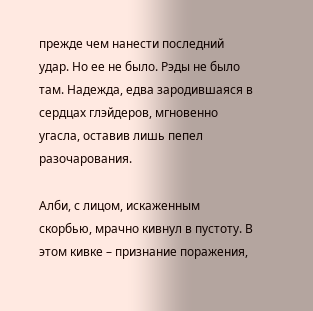прежде чем нанести последний удар. Но ее не было. Рэды не было там. Надежда, едва зародившаяся в сердцах глэйдеров, мгновенно угасла, оставив лишь пепел разочарования.

Алби, с лицом, искаженным скорбью, мрачно кивнул в пустоту. В этом кивке – признание поражения,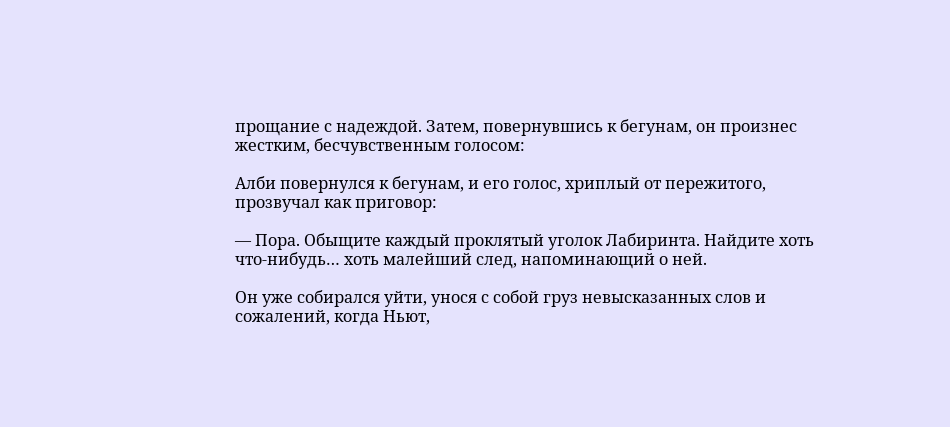прощание с надеждой. Затем, повернувшись к бегунам, он произнес жестким, бесчувственным голосом:

Алби повернулся к бегунам, и его голос, хриплый от пережитого, прозвучал как приговор:

— Пора. Обыщите каждый проклятый уголок Лабиринта. Найдите хоть что-нибудь… хоть малейший след, напоминающий о ней.

Он уже собирался уйти, унося с собой груз невысказанных слов и сожалений, когда Ньют,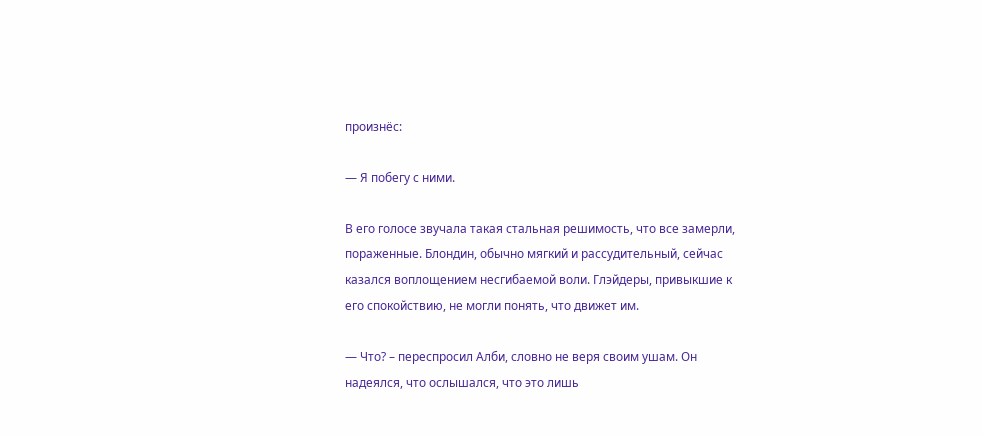произнёс:

— Я побегу с ними.

В его голосе звучала такая стальная решимость, что все замерли, пораженные. Блондин, обычно мягкий и рассудительный, сейчас казался воплощением несгибаемой воли. Глэйдеры, привыкшие к его спокойствию, не могли понять, что движет им.

— Что? – переспросил Алби, словно не веря своим ушам. Он надеялся, что ослышался, что это лишь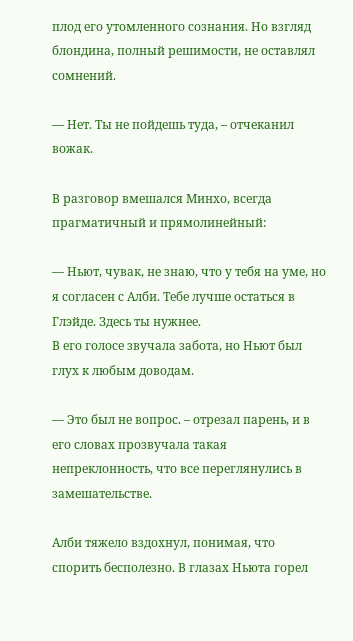плод его утомленного сознания. Но взгляд блондина, полный решимости, не оставлял сомнений.

— Нет. Ты не пойдешь туда, – отчеканил вожак.

В разговор вмешался Минхо, всегда прагматичный и прямолинейный:

— Ньют, чувак, не знаю, что у тебя на уме, но я согласен с Алби. Тебе лучше остаться в Глэйде. Здесь ты нужнее.
В его голосе звучала забота, но Ньют был глух к любым доводам.

— Это был не вопрос. – отрезал парень, и в его словах прозвучала такая непреклонность, что все переглянулись в замешательстве.

Алби тяжело вздохнул, понимая, что спорить бесполезно. В глазах Ньюта горел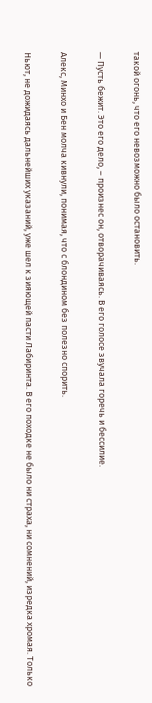такой огонь, что его невозможно было остановить.

— Пусть бежит. Это его дело, – произнес он, отворачиваясь. В его голосе звучала горечь и бессилие.

Алекс, Минхо и Бен молча кивнули, понимая, что с блондином без полезно спорить.

Ньют, не дожидаясь дальнейших указаний, уже шел к зияющей пасти Лабиринта. В его походке не было ни страха, ни сомнений, изредка хромая. Только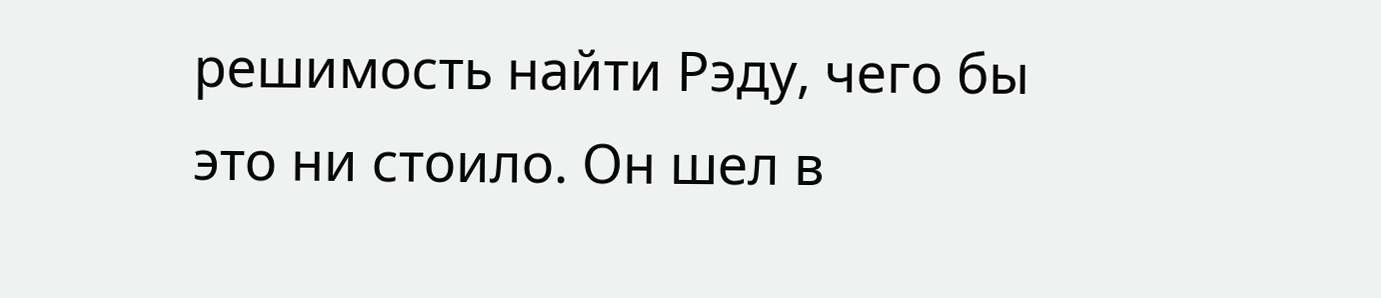решимость найти Рэду, чего бы это ни стоило. Он шел в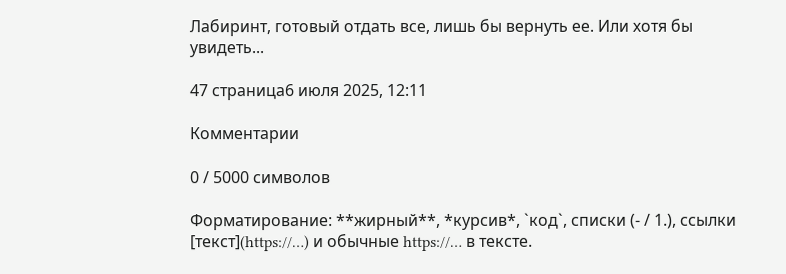Лабиринт, готовый отдать все, лишь бы вернуть ее. Или хотя бы увидеть...

47 страница6 июля 2025, 12:11

Комментарии

0 / 5000 символов

Форматирование: **жирный**, *курсив*, `код`, списки (- / 1.), ссылки [текст](https://…) и обычные https://… в тексте.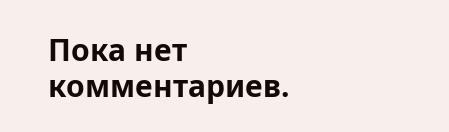Пока нет комментариев.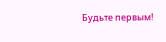Будьте первым!